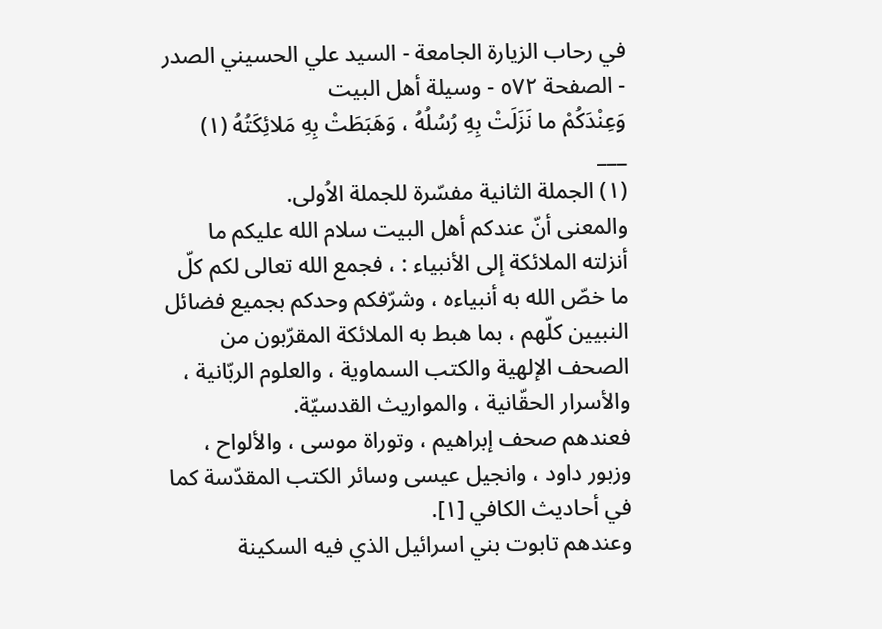في رحاب الزيارة الجامعة - السيد علي الحسيني الصدر - الصفحة ٥٧٢ - وسيلة أهل البيت
وَعِنْدَكُمْ ما نَزَلَتْ بِهِ رُسُلُهُ ، وَهَبَطَتْ بِهِ مَلائِكَتُهُ (١)
___
(١) الجملة الثانية مفسّرة للجملة الاُولى.
والمعنى أنّ عندكم أهل البيت سلام الله عليكم ما أنزلته الملائكة إلى الأنبياء : ، فجمع الله تعالى لكم كلّ ما خصّ الله به أنبياءه ، وشرّفكم وحدكم بجميع فضائل النبيين كلّهم ، بما هبط به الملائكة المقرّبون من الصحف الإلهية والكتب السماوية ، والعلوم الربّانية ، والأسرار الحقّانية ، والمواريث القدسيّة.
فعندهم صحف إبراهيم ، وتوراة موسى ، والألواح ، وزبور داود ، وانجيل عيسى وسائر الكتب المقدّسة كما في أحاديث الكافي [١].
وعندهم تابوت بني اسرائيل الذي فيه السكينة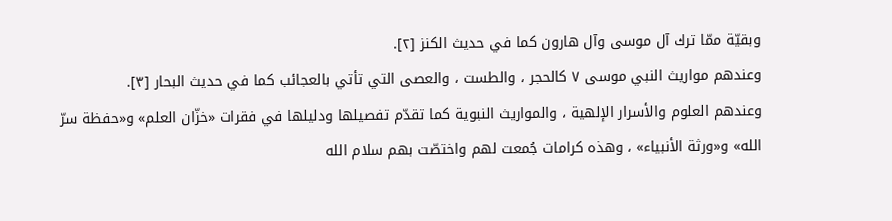وبقيّة ممّا ترك آل موسى وآل هارون كما في حديث الكنز [٢].
وعندهم مواريث النبي موسى ٧ كالحجر ، والطست ، والعصى التي تأتي بالعجائب كما في حديث البحار [٣].
وعندهم العلوم والأسرار الإلهية ، والمواريث النبوية كما تقدّم تفصيلها ودليلها في فقرات «خزّان العلم» و«حفظة سرّ الله» و«ورثة الأنبياء» ، وهذه كرامات جُمعت لهم واختصّت بهم سلام الله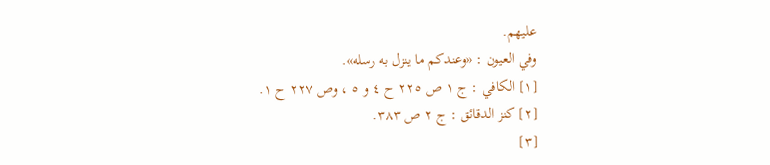عليهم.
وفي العيون : «وعندكم ما ينزل به رسله».
[١] الكافي : ج ١ ص ٢٢٥ ح ٤ و ٥ ، وص ٢٢٧ ح ١.
[٢] كنز الدقائق : ج ٢ ص ٣٨٣.
[٣]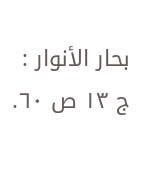بحار الأنوار : ج ١٣ ص ٦٠.